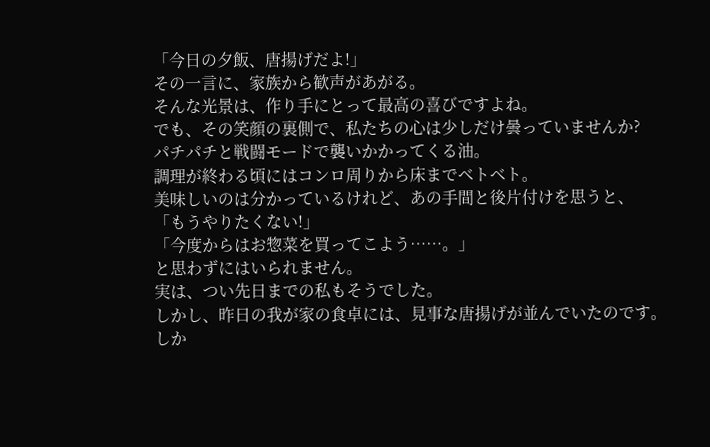「今日の夕飯、唐揚げだよ!」
その一言に、家族から歓声があがる。
そんな光景は、作り手にとって最高の喜びですよね。
でも、その笑顔の裏側で、私たちの心は少しだけ曇っていませんか?
パチパチと戦闘モードで襲いかかってくる油。
調理が終わる頃にはコンロ周りから床までベトベト。
美味しいのは分かっているけれど、あの手間と後片付けを思うと、
「もうやりたくない!」
「今度からはお惣菜を買ってこよう……。」
と思わずにはいられません。
実は、つい先日までの私もそうでした。
しかし、昨日の我が家の食卓には、見事な唐揚げが並んでいたのです。
しか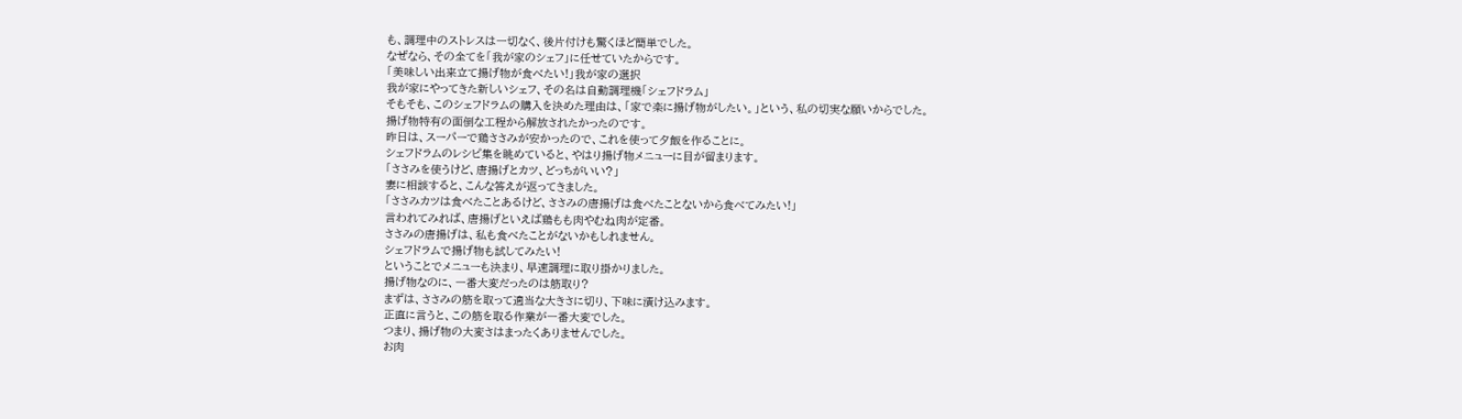も、調理中のストレスは一切なく、後片付けも驚くほど簡単でした。
なぜなら、その全てを「我が家のシェフ」に任せていたからです。
「美味しい出来立て揚げ物が食べたい!」我が家の選択
我が家にやってきた新しいシェフ、その名は自動調理機「シェフドラム」
そもそも、このシェフドラムの購入を決めた理由は、「家で楽に揚げ物がしたい。」という、私の切実な願いからでした。
揚げ物特有の面倒な工程から解放されたかったのです。
昨日は、スーパーで鶏ささみが安かったので、これを使って夕飯を作ることに。
シェフドラムのレシピ集を眺めていると、やはり揚げ物メニューに目が留まります。
「ささみを使うけど、唐揚げとカツ、どっちがいい?」
妻に相談すると、こんな答えが返ってきました。
「ささみカツは食べたことあるけど、ささみの唐揚げは食べたことないから食べてみたい!」
言われてみれば、唐揚げといえば鶏もも肉やむね肉が定番。
ささみの唐揚げは、私も食べたことがないかもしれません。
シェフドラムで揚げ物も試してみたい!
ということでメニューも決まり、早速調理に取り掛かりました。
揚げ物なのに、一番大変だったのは筋取り?
まずは、ささみの筋を取って適当な大きさに切り、下味に漬け込みます。
正直に言うと、この筋を取る作業が一番大変でした。
つまり、揚げ物の大変さはまったくありませんでした。
お肉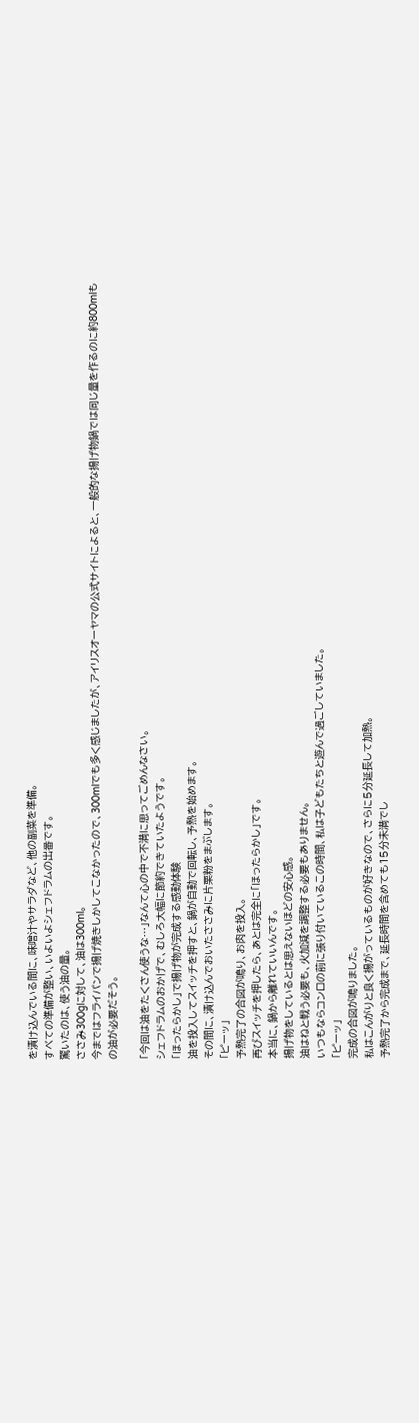を漬け込んでいる間に、味噌汁やサラダなど、他の副菜を準備。
すべての準備が整い、いよいよシェフドラムの出番です。
驚いたのは、使う油の量。
ささみ300gに対して、油は300ml。
今まではフライパンで揚げ焼きしかしてこなかったので、300mlでも多く感じましたが、アイリスオーヤマの公式サイトによると、一般的な揚げ物鍋では同じ量を作るのに約800mlもの油が必要だそう。

「今回は油をたくさん使うな…」なんて心の中で不満に思ってごめんなさい。
シェフドラムのおかげで、むしろ大幅に節約できていたようです。
「ほったらかし」で揚げ物が完成する感動体験
油を投入してスイッチを押すと、鍋が自動で回転し、予熱を始めます。
その間に、漬け込んでおいたささみに片栗粉をまぶします。
「ピーッ」
予熱完了の合図が鳴り、お肉を投入。
再びスイッチを押したら、あとは完全に「ほったらかし」です。
本当に、鍋から離れていいんです。
揚げ物をしているとは思えないほどの安心感。
油はねと戦う必要も、火加減を調整する必要もありません。
いつもならコンロの前に張り付いているこの時間、私は子どもたちと遊んで過ごしていました。
「ピーッ」
完成の合図が鳴りました。
私はこんがりと良く揚がっているものが好きなので、さらに5分延長して加熱。
予熱完了から完成まで、延長時間を含めても15分未満でし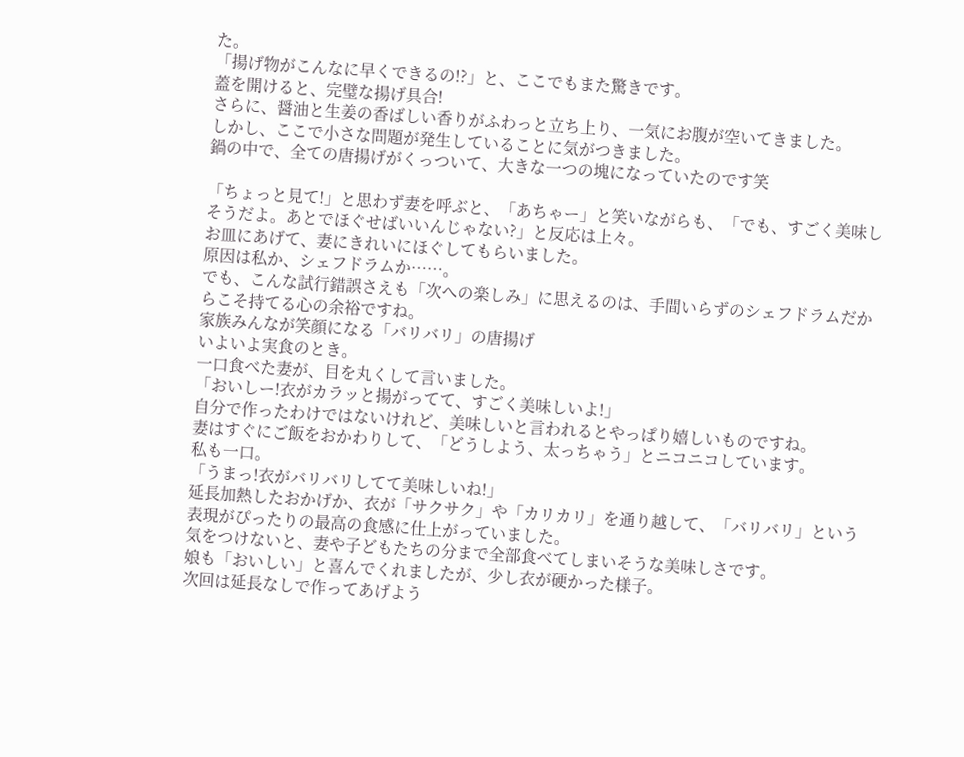た。
「揚げ物がこんなに早くできるの!?」と、ここでもまた驚きです。
蓋を開けると、完璧な揚げ具合!
さらに、醤油と生姜の香ばしい香りがふわっと立ち上り、一気にお腹が空いてきました。
しかし、ここで小さな問題が発生していることに気がつきました。
鍋の中で、全ての唐揚げがくっついて、大きな一つの塊になっていたのです笑

「ちょっと見て!」と思わず妻を呼ぶと、「あちゃー」と笑いながらも、「でも、すごく美味しそうだよ。あとでほぐせばいいんじゃない?」と反応は上々。
お皿にあげて、妻にきれいにほぐしてもらいました。
原因は私か、シェフドラムか……。
でも、こんな試行錯誤さえも「次への楽しみ」に思えるのは、手間いらずのシェフドラムだからこそ持てる心の余裕ですね。
家族みんなが笑顔になる「バリバリ」の唐揚げ
いよいよ実食のとき。
一口食べた妻が、目を丸くして言いました。
「おいしー!衣がカラッと揚がってて、すごく美味しいよ!」
自分で作ったわけではないけれど、美味しいと言われるとやっぱり嬉しいものですね。
妻はすぐにご飯をおかわりして、「どうしよう、太っちゃう」とニコニコしています。
私も一口。
「うまっ!衣がバリバリしてて美味しいね!」
延長加熱したおかげか、衣が「サクサク」や「カリカリ」を通り越して、「バリバリ」という表現がぴったりの最高の食感に仕上がっていました。
気をつけないと、妻や子どもたちの分まで全部食べてしまいそうな美味しさです。
娘も「おいしい」と喜んでくれましたが、少し衣が硬かった様子。
次回は延長なしで作ってあげよう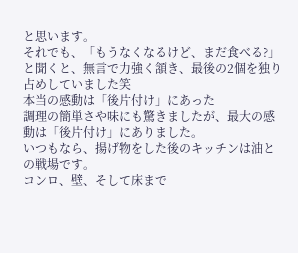と思います。
それでも、「もうなくなるけど、まだ食べる?」と聞くと、無言で力強く頷き、最後の2個を独り占めしていました笑
本当の感動は「後片付け」にあった
調理の簡単さや味にも驚きましたが、最大の感動は「後片付け」にありました。
いつもなら、揚げ物をした後のキッチンは油との戦場です。
コンロ、壁、そして床まで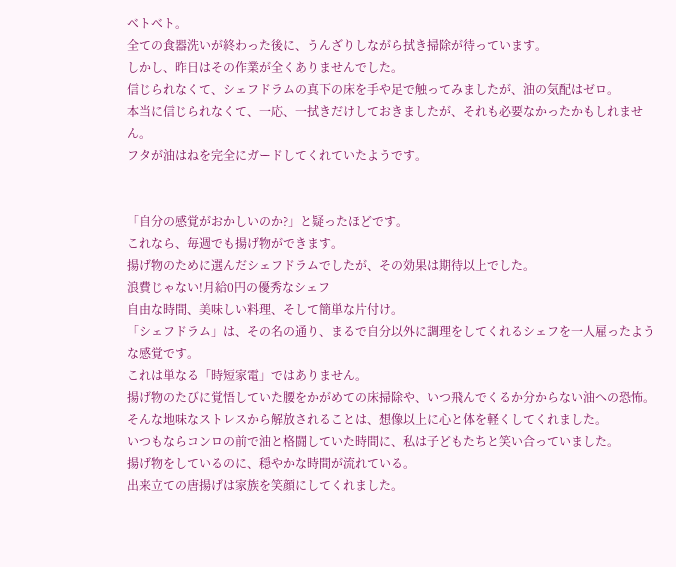ベトベト。
全ての食器洗いが終わった後に、うんざりしながら拭き掃除が待っています。
しかし、昨日はその作業が全くありませんでした。
信じられなくて、シェフドラムの真下の床を手や足で触ってみましたが、油の気配はゼロ。
本当に信じられなくて、一応、一拭きだけしておきましたが、それも必要なかったかもしれません。
フタが油はねを完全にガードしてくれていたようです。


「自分の感覚がおかしいのか?」と疑ったほどです。
これなら、毎週でも揚げ物ができます。
揚げ物のために選んだシェフドラムでしたが、その効果は期待以上でした。
浪費じゃない!月給0円の優秀なシェフ
自由な時間、美味しい料理、そして簡単な片付け。
「シェフドラム」は、その名の通り、まるで自分以外に調理をしてくれるシェフを一人雇ったような感覚です。
これは単なる「時短家電」ではありません。
揚げ物のたびに覚悟していた腰をかがめての床掃除や、いつ飛んでくるか分からない油への恐怖。
そんな地味なストレスから解放されることは、想像以上に心と体を軽くしてくれました。
いつもならコンロの前で油と格闘していた時間に、私は子どもたちと笑い合っていました。
揚げ物をしているのに、穏やかな時間が流れている。
出来立ての唐揚げは家族を笑顔にしてくれました。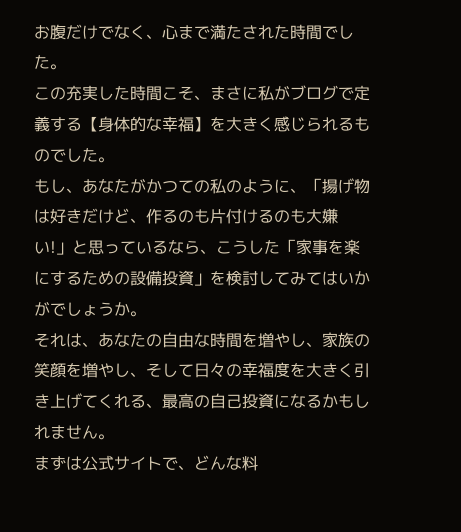お腹だけでなく、心まで満たされた時間でした。
この充実した時間こそ、まさに私がブログで定義する【身体的な幸福】を大きく感じられるものでした。
もし、あなたがかつての私のように、「揚げ物は好きだけど、作るのも片付けるのも大嫌い!」と思っているなら、こうした「家事を楽にするための設備投資」を検討してみてはいかがでしょうか。
それは、あなたの自由な時間を増やし、家族の笑顔を増やし、そして日々の幸福度を大きく引き上げてくれる、最高の自己投資になるかもしれません。
まずは公式サイトで、どんな料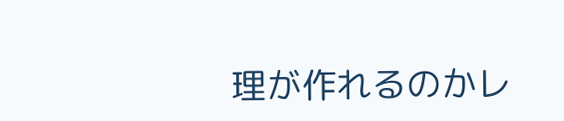理が作れるのかレ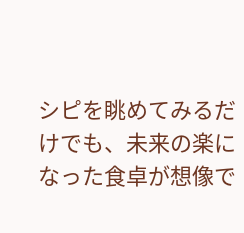シピを眺めてみるだけでも、未来の楽になった食卓が想像で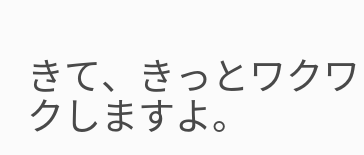きて、きっとワクワクしますよ。